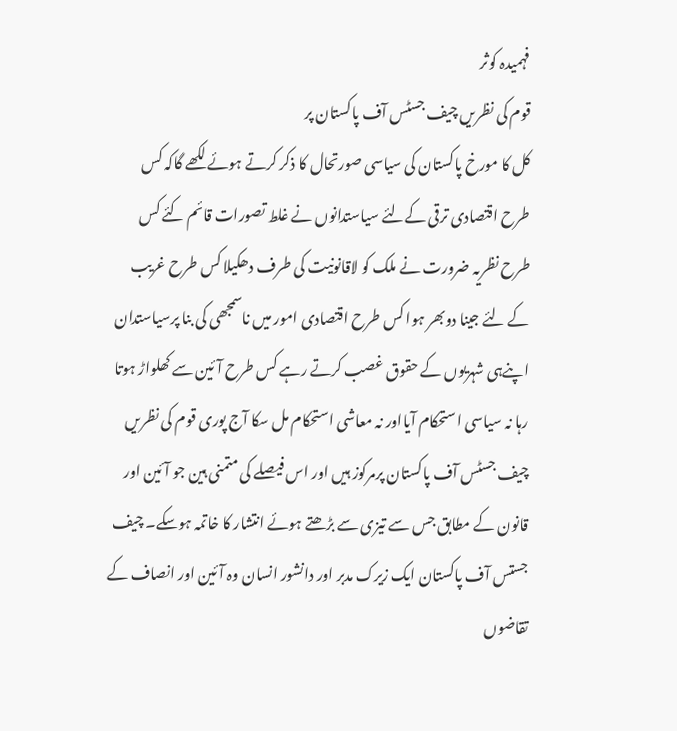فہمیدہ کوثر
قوم کی نظریں چیف جسٹس آف پاکستان پر
کل کا مورخ پاکستان کی سیاسی صورتحال کا ذکر کرتے ہوئے لکھے گاکہ کس طرح اقتصادی ترقی کےلئے سیاستدانوں نے غلط تصورات قائم کئے کس طرح نظریہ ضرورت نے ملک کو لاقانونیت کی طرف دھکیلا کس طرح غریب کے لئے جینا دوبھر ہوا کس طرح اقتصادی امور میں ناسمجھی کی بنا پرسیاستدان اپنےہی شہریوں کے حقوق غصب کرتے رہے کس طرح آئین سے کھلواڑ ہوتا رہا نہ سیاسی استحکام آیااور نہ معاشی استحکام مل سکا آج پوری قوم کی نظریں چیف جسٹس آف پاکستان پرمرکوز ہیں اور اس فیصلے کی متمنی ہین جو آئین اور قانون کے مطابق جس سے تیزی سے بڑھتے ہوئے انتشار کا خاتمہ ہوسکے۔ چیف جستس آف پاکستان ایک زیرک مدبر اور دانشور انسان وہ آئین اور انصاف کے تقاضوں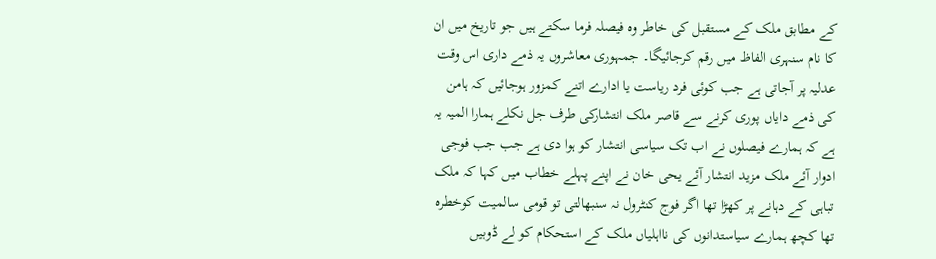کے مطابق ملک کے مستقبل کی خاطر وہ فیصلہ فرما سکتے ہیں جو تاریخ میں ان کا نام سنہری الفاظ میں رقم کرجائیگا۔ جمہوری معاشروں یہ ذمے داری اس وقت عدلیہ پر آجاتی ہے جب کوئی فرد ریاست یا ادارے اتنے کمزور ہوجائیں کہ ہامن کی ذمے دایاں پوری کرنے سے قاصر ملک انتشارکی طرف جل نکلے ہمارا المیہ یہ ہے کہ ہمارے فیصلوں نے اب تک سیاسی انتشار کو ہوا دی ہے جب جب فوجی ادوار آئے ملک مزید انتشار آئے یحی خان نے اپنے پہلے خطاب میں کہا کہ ملک تباہی کے دہانے پر کھڑا تھا اگر فوج کنٹرول نہ سنبھالتی تو قومی سالمیت کوخطرہ تھا کچھ ہمارے سیاستدانوں کی نااہلیاں ملک کے استحکام کو لے ڈوبیں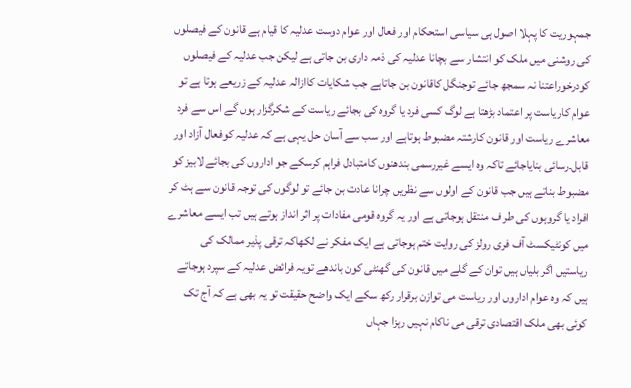جمہوریت کا پہلا اصول ہی سیاسی استحکام اور فعال اور عوام دوست عدلیہ کا قیام ہے قانون کے فیصلوں کی روشنی میں ملک کو انتشار سے بچانا عدلیہ کی ذمہ داری بن جاتی ہے لیکن جب عدلیہ کے فیصلوں کودرخوراعتنا نہ سمجھ جائے توجنگل کاقانون بن جاتاہے جب شکایات کاازالہ عدلیہ کے زریعے ہوتا ہے تو عوام کاریاست پر اعتماد بڑھتا ہے لوگ کسی فرد یا گروہ کی بجائے ریاست کے شکرگزار ہوں گے اس سے فرد معاشرے ریاست اور قانون کارشتہ مضبوط ہوتاہے اور سب سے آسان حل یہی ہے کہ عدلیہ کوفعال آزاد اور قابل۔رسائی بنایاجائے تاکہ وہ ایسے غیررسمی بندھنوں کامتبادل فراہم کرسکے جو اداروں کی بجائے لابیز کو مضبوط بناتے ہیں جب قانون کے اولوں سے نظریں چرانا عادت بن جائے تو لوگوں کی توجہ قانون سے ہٹ کر افراد یا گروہوں کی طر ف منتقل ہوجاتی ہے اور یہ گروہ قومی مفادات پر اثر انداز ہوتے ہیں تب ایسے معاشرے میں کونٹیکسٹ آف فری رولز کی روایت ختم ہوجاتی ہے ایک مفکر نے لکھاکہ ترقی پذیر ممالک کی ریاستیں اگر بلیاں ہیں توان کے گلے میں قانون کی گھنٹی کون باندھے تویہ فرائض عدلیہ کے سپرد ہوجاتے ہیں کہ وہ عوام اداروں اور ریاست می توازن برقرار رکھ سکے ایک واضح حقیقت تو یہ بھی ہے کہ آج تک کوئی بھی ملک اقتصادی ترقی می ناکام نہیں رہزا جہاں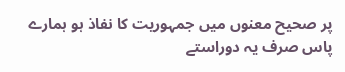پر صحیح معنوں میں جمہوریت کا نفاذ ہو ہمارے پاس صرف یہ دوراستے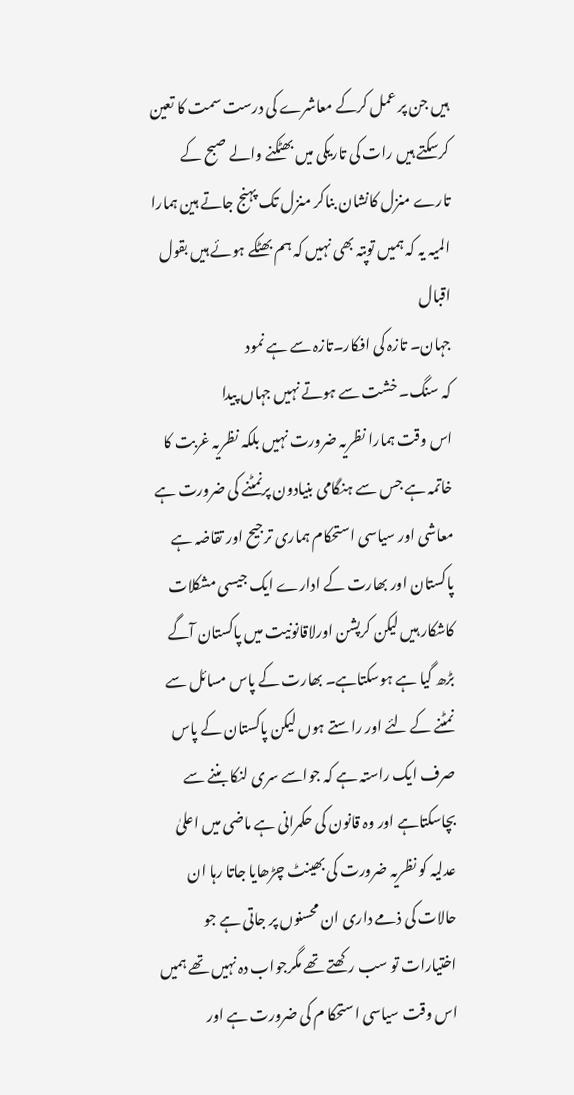ہیں جن پر عمل کرکے معاشرے کی درست سمت کا تعین کرسکتے ہیں رات کی تاریکی میں بھٹکنے والے صبح کے تارے منزل کانشان بناکر منزل تک پہنج جاتے ہین ہمارا المیہ یہ کہ ہمیں توپتہ بھی نہیں کہ ہم بھٹکے ہوئے ہیں بقول اقبال
جہان۔ تازہ کی افکار۔تازہ سے ہے نمود
کہ سنگ۔ خشت سے ہوتے نہیں جہاں پیدا
اس وقت ہمارا نظریہ ضرورت نہیں بلکہ نظریہ غربت کا خاتمہ ہے جس سے ہنگامی بنیادون پرنمٹنے کی ضرورت ہے معاشی اور سیاسی استحکام ہماری ترجیح اور تقاضہ ہے پاکستان اور بھارت کے ادارے ایک جیسی مشکلات کاشکار ہیں لیکن کرپشن اورلاقانونیت میں پاکستان آگے بڑھ گیا ہے ہوسکتاہے۔ بھارت کے پاس مسائل سے نمٹنے کے لئے اور راستے ہوں لیکن پاکستان کے پاس صرف ایک راستہ ہے کہ جواسے سری لنکا بننے سے بچاسکتاہے اور وہ قانون کی حکمرانی ہے ماضی میں اعلیٰ عدلیہ کو نظریہ ضرورت کی بھینٹ چڑھایا جاتا رہا ان حالات کی ذمے داری ان محسنوں پر جاتی ہے جو اختیارات تو سب رکھتے تھے مگرجواب دہ نہیں تھے ہمیں اس وقت سیاسی استحکا م کی ضرورت ہے اور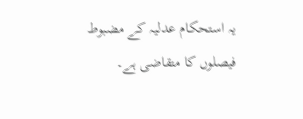یہ استحکام عدلیہ کے مضبوط فیصلوں کا متقاضی ہے۔